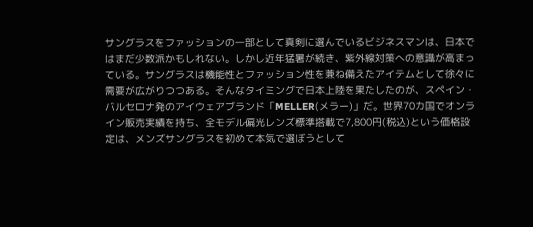サングラスをファッションの一部として真剣に選んでいるビジネスマンは、日本ではまだ少数派かもしれない。しかし近年猛暑が続き、紫外線対策への意識が高まっている。サングラスは機能性とファッション性を兼ね備えたアイテムとして徐々に需要が広がりつつある。そんなタイミングで日本上陸を果たしたのが、スペイン・バルセロナ発のアイウェアブランド「MELLER(メラー)」だ。世界70カ国でオンライン販売実績を持ち、全モデル偏光レンズ標準搭載で7,800円(税込)という価格設定は、メンズサングラスを初めて本気で選ぼうとして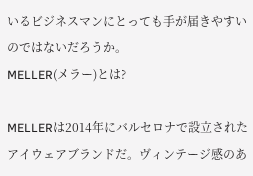いるビジネスマンにとっても手が届きやすいのではないだろうか。
MELLER(メラー)とは?

MELLERは2014年にバルセロナで設立されたアイウェアブランドだ。ヴィンテージ感のあ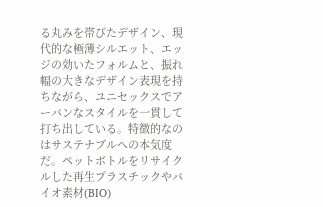る丸みを帯びたデザイン、現代的な極薄シルエット、エッジの効いたフォルムと、振れ幅の大きなデザイン表現を持ちながら、ユニセックスでアーバンなスタイルを一貫して打ち出している。特徴的なのはサステナブルへの本気度だ。ペットボトルをリサイクルした再生プラスチックやバイオ素材(BIO)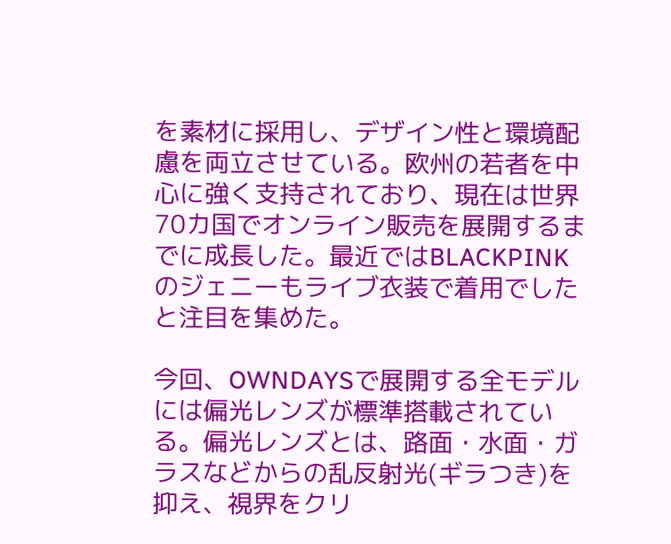を素材に採用し、デザイン性と環境配慮を両立させている。欧州の若者を中心に強く支持されており、現在は世界70カ国でオンライン販売を展開するまでに成長した。最近ではBLACKPINKのジェニーもライブ衣装で着用でしたと注目を集めた。

今回、OWNDAYSで展開する全モデルには偏光レンズが標準搭載されている。偏光レンズとは、路面・水面・ガラスなどからの乱反射光(ギラつき)を抑え、視界をクリ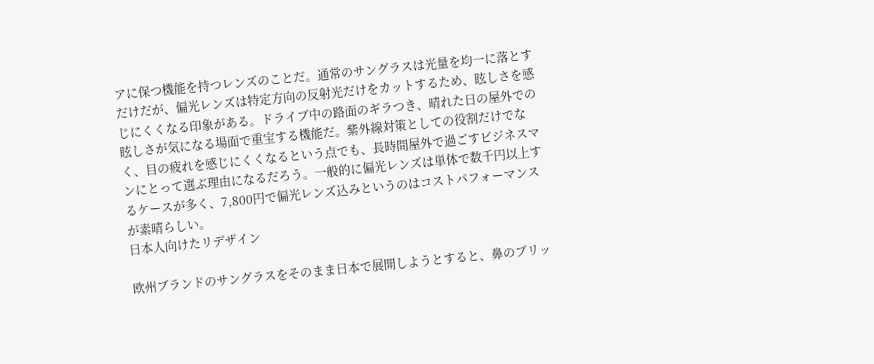アに保つ機能を持つレンズのことだ。通常のサングラスは光量を均一に落とすだけだが、偏光レンズは特定方向の反射光だけをカットするため、眩しさを感じにくくなる印象がある。ドライブ中の路面のギラつき、晴れた日の屋外での眩しさが気になる場面で重宝する機能だ。紫外線対策としての役割だけでなく、目の疲れを感じにくくなるという点でも、長時間屋外で過ごすビジネスマンにとって選ぶ理由になるだろう。一般的に偏光レンズは単体で数千円以上するケースが多く、7,800円で偏光レンズ込みというのはコストパフォーマンスが素晴らしい。
日本人向けたリデザイン

欧州ブランドのサングラスをそのまま日本で展開しようとすると、鼻のブリッ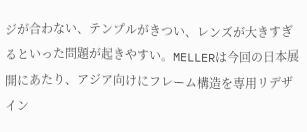ジが合わない、テンプルがきつい、レンズが大きすぎるといった問題が起きやすい。MELLERは今回の日本展開にあたり、アジア向けにフレーム構造を専用リデザイン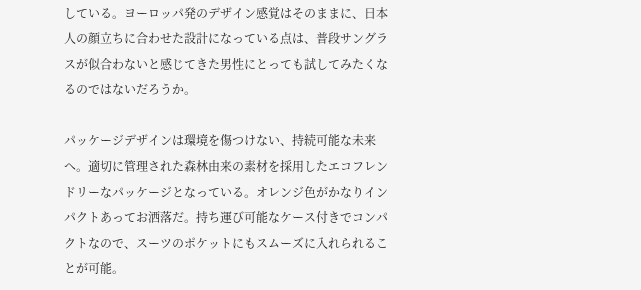している。ヨーロッパ発のデザイン感覚はそのままに、日本人の顔立ちに合わせた設計になっている点は、普段サングラスが似合わないと感じてきた男性にとっても試してみたくなるのではないだろうか。

パッケージデザインは環境を傷つけない、持続可能な未来へ。適切に管理された森林由来の素材を採用したエコフレンドリーなパッケージとなっている。オレンジ色がかなりインパクトあってお洒落だ。持ち運び可能なケース付きでコンパクトなので、スーツのポケットにもスムーズに入れられることが可能。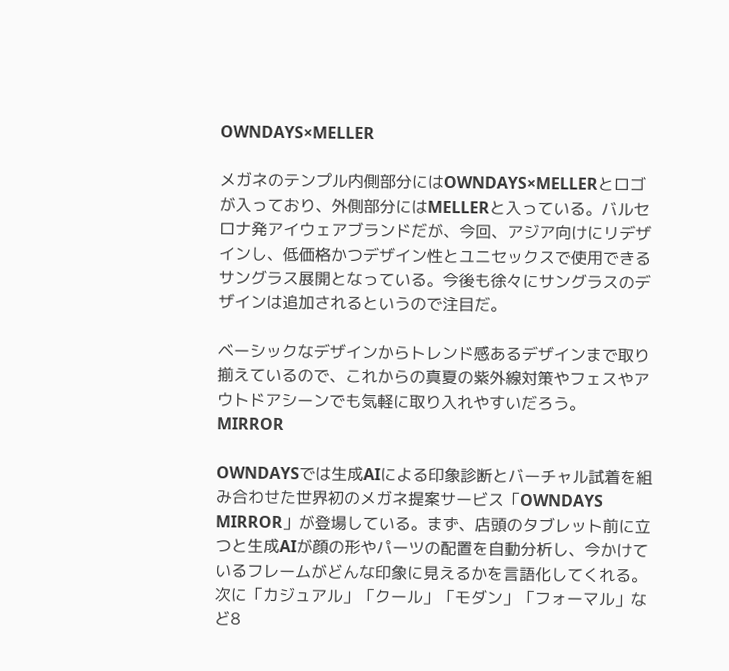OWNDAYS×MELLER

メガネのテンプル内側部分にはOWNDAYS×MELLERとロゴが入っており、外側部分にはMELLERと入っている。バルセロナ発アイウェアブランドだが、今回、アジア向けにリデザインし、低価格かつデザイン性とユニセックスで使用できるサングラス展開となっている。今後も徐々にサングラスのデザインは追加されるというので注目だ。

ベーシックなデザインからトレンド感あるデザインまで取り揃えているので、これからの真夏の紫外線対策やフェスやアウトドアシーンでも気軽に取り入れやすいだろう。
MIRROR

OWNDAYSでは生成AIによる印象診断とバーチャル試着を組み合わせた世界初のメガネ提案サービス「OWNDAYS MIRROR」が登場している。まず、店頭のタブレット前に立つと生成AIが顔の形やパーツの配置を自動分析し、今かけているフレームがどんな印象に見えるかを言語化してくれる。次に「カジュアル」「クール」「モダン」「フォーマル」など8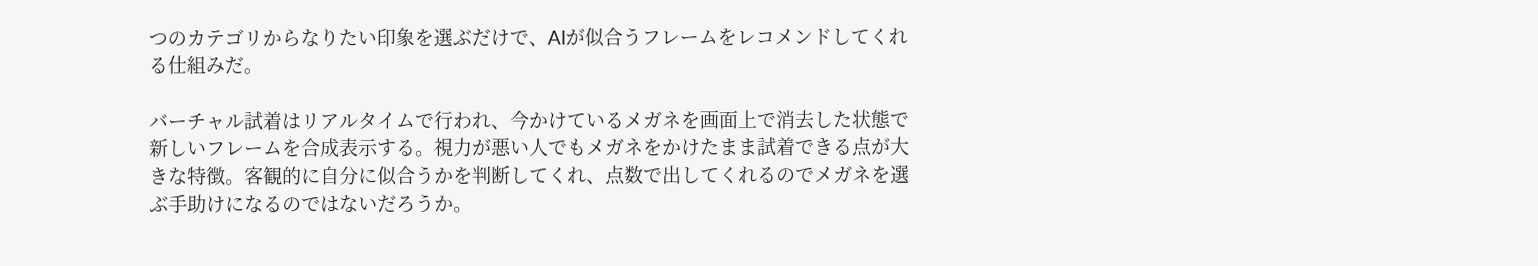つのカテゴリからなりたい印象を選ぶだけで、AIが似合うフレームをレコメンドしてくれる仕組みだ。

バーチャル試着はリアルタイムで行われ、今かけているメガネを画面上で消去した状態で新しいフレームを合成表示する。視力が悪い人でもメガネをかけたまま試着できる点が大きな特徴。客観的に自分に似合うかを判断してくれ、点数で出してくれるのでメガネを選ぶ手助けになるのではないだろうか。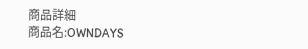商品詳細
商品名:OWNDAYS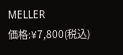MELLER
価格:¥7,800(税込)